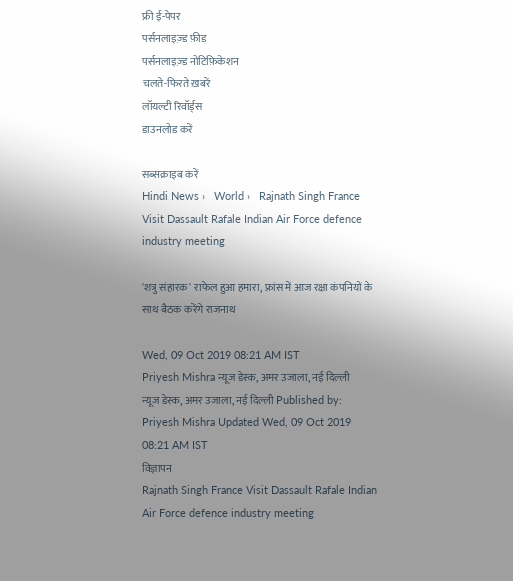फ्री ई-पेपर
पर्सनलाइज़्ड फ़ीड
पर्सनलाइज़्ड नोटिफ़िकेशन
चलते-फिरते ख़बरें
लॉयल्टी रिवॉर्ड्स
डाउनलोड करें

सब्सक्राइब करें
Hindi News ›   World ›   Rajnath Singh France Visit Dassault Rafale Indian Air Force defence industry meeting

'शत्रु संहारक' राफेल हुआ हमारा, फ्रांस में आज रक्षा कंपनियों के साथ बैठक करेंगे राजनाथ

Wed, 09 Oct 2019 08:21 AM IST
Priyesh Mishra न्यूज डेस्क, अमर उजाला, नई दिल्ली
न्यूज डेस्क, अमर उजाला, नई दिल्ली Published by: Priyesh Mishra Updated Wed, 09 Oct 2019 08:21 AM IST
विज्ञापन
Rajnath Singh France Visit Dassault Rafale Indian Air Force defence industry meeting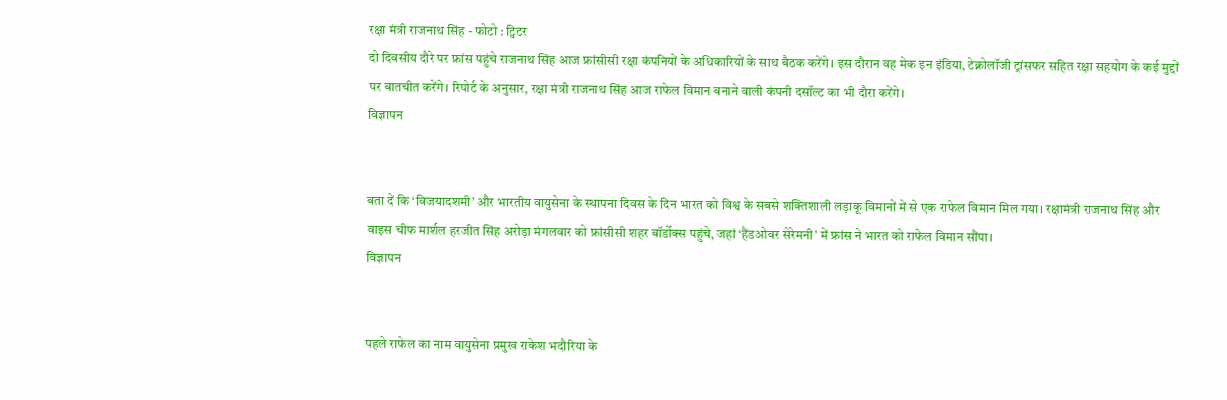रक्षा मंत्री राजनाथ सिंह - फोटो : ट्विटर
दो दिवसीय दौरे पर फ्रांस पहुंचे राजनाथ सिंह आज फ्रांसीसी रक्षा कंपनियों के अधिकारियों के साथ बैठक करेंगे। इस दौरान वह मेक इन इंडिया, टेक्नोलॉजी ट्रांसफर सहित रक्षा सहयोग के कई मुद्दों पर बातचीत करेंगे। रिपोर्ट के अनुसार, रक्षा मंत्री राजनाथ सिंह आज राफेल विमान बनाने वाली कंपनी दसॉल्ट का भी दौरा करेंगे।
विज्ञापन


बता दें कि ‘विजयादशमी’ और भारतीय वायुसेना के स्थापना दिवस के दिन भारत को विश्व के सबसे शक्तिशाली लड़ाकू विमानों में से एक राफेल विमान मिल गया। रक्षामंत्री राजनाथ सिंह और वाइस चीफ मार्शल हरजीत सिंह अरोड़ा मंगलवार को फ्रांसीसी शहर बॉर्डोक्स पहुंचे, जहां ‘हैंडओवर सेरेमनी’ में फ्रांस ने भारत को राफेल विमान सौंपा।
विज्ञापन


पहले राफेल का नाम वायुसेना प्रमुख राकेश भदौरिया के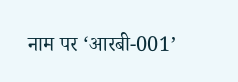नाम पर ‘आरबी-001’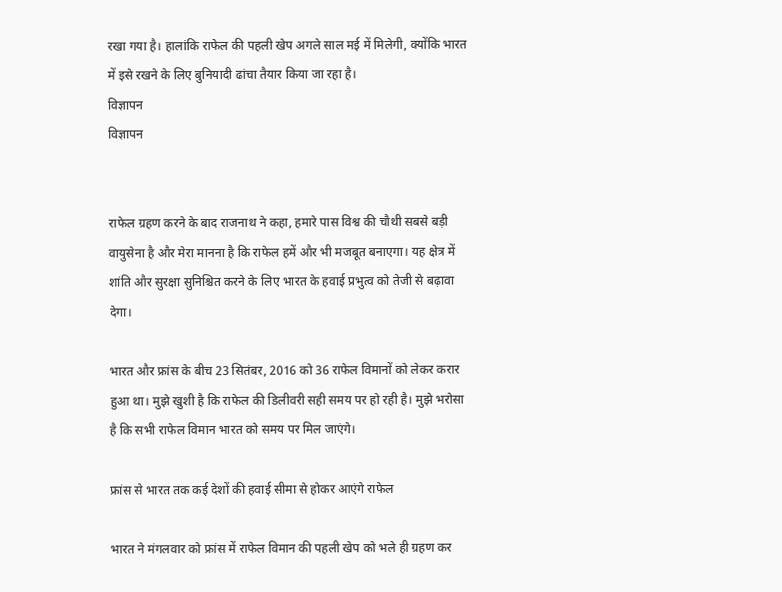रखा गया है। हालांकि राफेल की पहली खेप अगले साल मई में मिलेगी, क्योंकि भारत में इसे रखने के लिए बुनियादी ढांचा तैयार किया जा रहा है।
विज्ञापन
विज्ञापन


राफेल ग्रहण करने के बाद राजनाथ ने कहा, हमारे पास विश्व की चौथी सबसे बड़ी वायुसेना है और मेरा मानना है कि राफेल हमें और भी मजबूत बनाएगा। यह क्षेत्र में शांति और सुरक्षा सुनिश्चित करने के लिए भारत के हवाई प्रभुत्व को तेजी से बढ़ावा देगा।

भारत और फ्रांस के बीच 23 सितंबर, 2016 को 36 राफेल विमानों को लेकर करार हुआ था। मुझे खुशी है कि राफेल की डिलीवरी सही समय पर हो रही है। मुझे भरोसा है कि सभी राफेल विमान भारत को समय पर मिल जाएंगे।

फ्रांस से भारत तक कई देशों की हवाई सीमा से होकर आएंगे राफेल

भारत ने मंगलवार को फ्रांस में राफेल विमान की पहली खेप को भले ही ग्रहण कर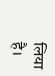लिया है।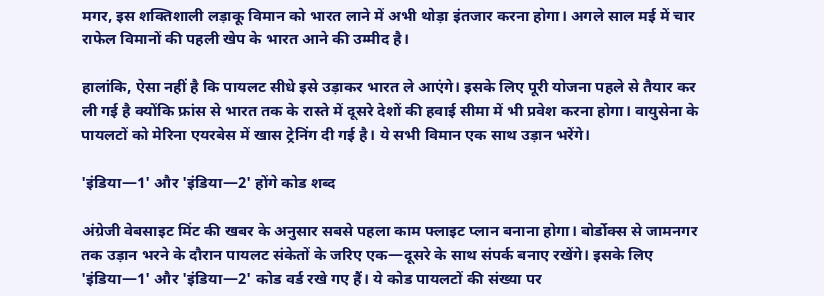मगर, इस शक्तिशाली लड़ाकू विमान को भारत लाने में अभी थोड़ा इंतजार करना होगा। अगले साल मई में चार राफेल विमानों की पहली खेप के भारत आने की उम्मीद है।

हालांकि, ऐसा नहीं है कि पायलट सीधे इसे उड़ाकर भारत ले आएंगे। इसके लिए पूरी योजना पहले से तैयार कर ली गई है क्योंकि फ्रांस से भारत तक के रास्ते में दूसरे देशों की हवाई सीमा में भी प्रवेश करना होगा। वायुसेना के पायलटों को मेरिना एयरबेस में खास ट्रेनिंग दी गई है। ये सभी विमान एक साथ उड़ान भरेंगे।

'इंडिया—1' और 'इंडिया—2' होंगे कोड शब्द

अंग्रेजी वेबसाइट मिंट की खबर के अनुसार सबसे पहला काम फ्लाइट प्लान बनाना होगा। बोर्डोक्स से जामनगर तक उड़ान भरने के दौरान पायलट संकेतों के जरिए एक—दूसरे के साथ संपर्क बनाए रखेंगे। इसके लिए 'इंडिया—1' और 'इंडिया—2' कोड वर्ड रखे गए हैं। ये कोड पायलटों की संख्या पर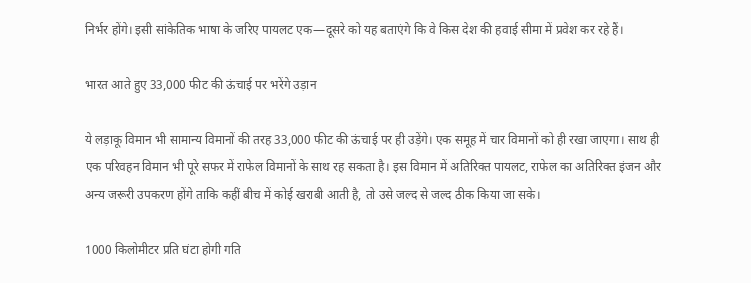निर्भर होंगे। इसी सांकेतिक भाषा के जरिए पायलट एक—दूसरे को यह बताएंगे कि वे किस देश की हवाई सीमा में प्रवेश कर रहे हैं।

भारत आते हुए 33,000 फीट की ऊंचाई पर भरेंगे उड़ान

ये लड़ाकू विमान भी सामान्य विमानों की तरह 33,000 फीट की ऊंचाई पर ही उड़ेंगे। एक समूह में चार विमानों को ही रखा जाएगा। साथ ही एक परिवहन विमान भी पूरे सफर में राफेल विमानों के साथ रह सकता है। इस विमान में अतिरिक्त पायलट, राफेल का अतिरिक्त इंजन और अन्य जरूरी उपकरण होंगे ताकि कहीं बीच में कोई खराबी आती है, तो उसे जल्द से जल्द ठीक किया जा सके।

1000 किलोमीटर प्रति घंटा होगी गति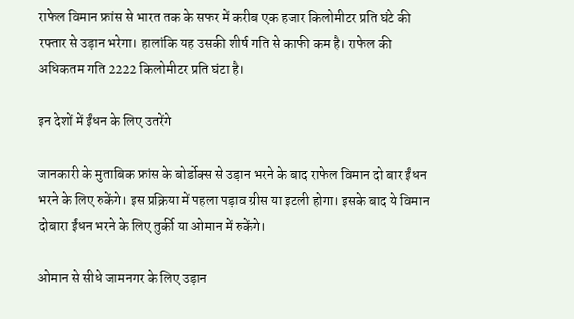राफेल विमान फ्रांस से भारत तक के सफर में करीब एक हजार किलोमीटर प्रति घंटे की रफ्तार से उड़ान भरेगा। हालांकि यह उसकी शीर्ष गति से काफी कम है। राफेल की अधिकतम गति 2222 किलोमीटर प्रति घंटा है।

इन देशों में ईंधन के लिए उतरेंगे

जानकारी के मुताबिक फ्रांस के बोर्डोक्स से उड़ान भरने के बाद राफेल विमान दो बार ईंधन भरने के लिए रुकेंगे। इस प्रक्रिया में पहला पड़ाव ग्रीस या इटली होगा। इसके बाद ये विमान दोबारा ईंधन भरने के लिए तुर्की या ओमान में रुकेंगे।

ओमान से सीधे जामनगर के लिए उड़ान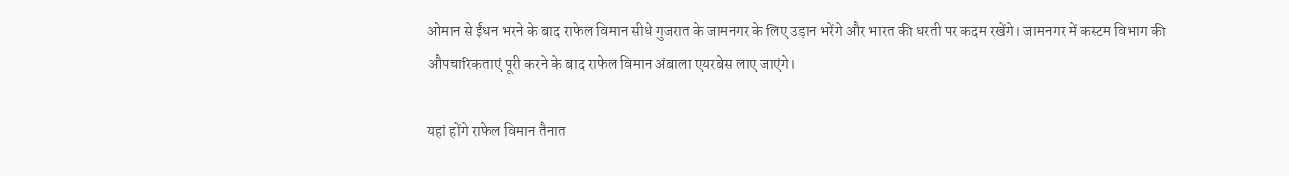ओमान से ईंधन भरने के बाद राफेल विमान सीधे गुजरात के जामनगर के लिए उड़ान भरेंगे और भारत की धरती पर कदम रखेंगे। जामनगर में कस्टम विभाग की औपचारिकताएं पूरी करने के बाद राफेल विमान अंबाला एयरबेस लाए जाएंगे।

यहां होंगे राफेल विमान तैनात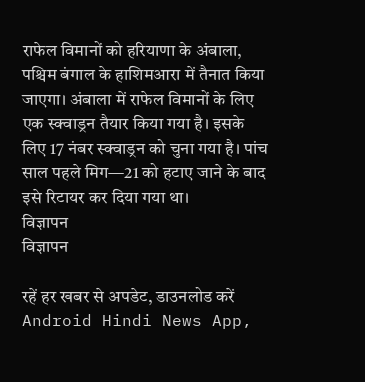राफेल विमानों को हरियाणा के अंबाला, पश्चिम बंगाल के हाशिमआरा में तैनात किया जाएगा। अंबाला में राफेल विमानों के लिए एक स्क्वाड्रन तैयार किया गया है। इसके लिए 17 नंबर स्क्वाड्रन को चुना गया है। पांच साल पहले मिग—21 को हटाए जाने के बाद इसे रिटायर कर दिया गया था।
विज्ञापन
विज्ञापन

रहें हर खबर से अपडेट, डाउनलोड करें Android Hindi News App,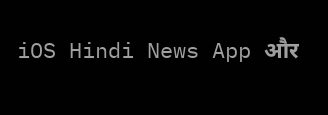iOS Hindi News App और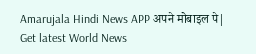Amarujala Hindi News APP अपने मोबाइल पे|
Get latest World News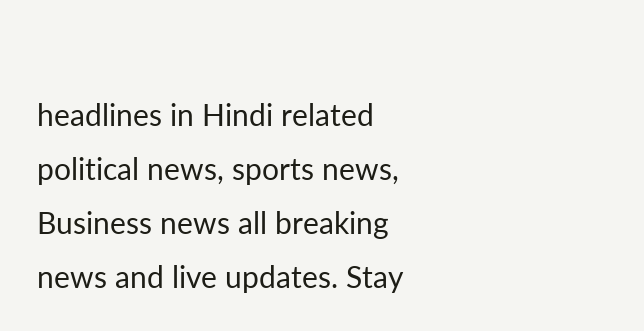headlines in Hindi related political news, sports news, Business news all breaking news and live updates. Stay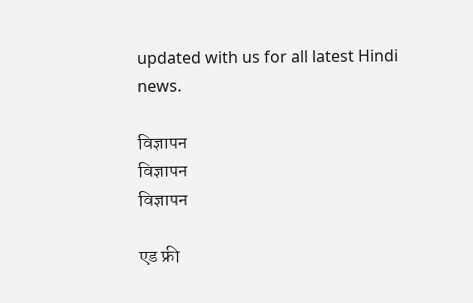updated with us for all latest Hindi news.

विज्ञापन
विज्ञापन
विज्ञापन

एड फ्री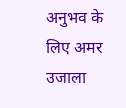अनुभव के लिए अमर उजाला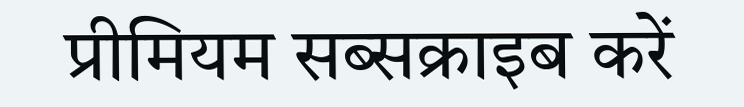प्रीमियम सब्सक्राइब करें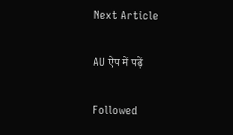Next Article

AU ऐप में पढ़ें

Followed